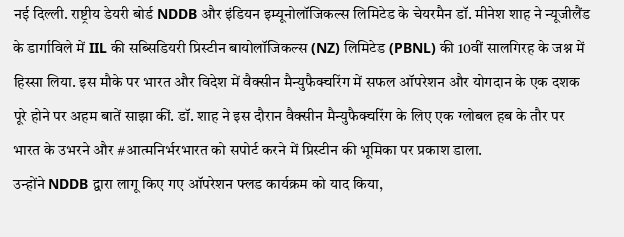नई दिल्ली. राष्ट्रीय डेयरी बोर्ड NDDB और इंडियन इम्यूनोलॉजिकल्स लिमिटेड के चेयरमैन डॉ. मीनेश शाह ने न्यूजीलैंड के डार्गाविले में IIL की सब्सिडियरी प्रिस्टीन बायोलॉजिकल्स (NZ) लिमिटेड (PBNL) की 10वीं सालगिरह के जश्न में हिस्सा लिया. इस मौके पर भारत और विदेश में वैक्सीन मैन्युफैक्चरिंग में सफल ऑपरेशन और योगदान के एक दशक पूरे होने पर अहम बातें साझा कीं. डॉ. शाह ने इस दौरान वैक्सीन मैन्युफैक्चरिंग के लिए एक ग्लोबल हब के तौर पर भारत के उभरने और #आत्मनिर्भरभारत को सपोर्ट करने में प्रिस्टीन की भूमिका पर प्रकाश डाला.
उन्होंने NDDB द्वारा लागू किए गए ऑपरेशन फ्लड कार्यक्रम को याद किया,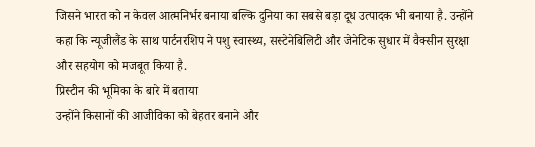जिसने भारत को न केवल आत्मनिर्भर बनाया बल्कि दुनिया का सबसे बड़ा दूध उत्पादक भी बनाया है. उन्होंने कहा कि न्यूजीलैंड के साथ पार्टनरशिप ने पशु स्वास्थ्य, सस्टेनेबिलिटी और जेनेटिक सुधार में वैक्सीन सुरक्षा और सहयोग को मजबूत किया है.
प्रिस्टीन की भूमिका के बारे में बताया
उन्होंने किसानों की आजीविका को बेहतर बनाने और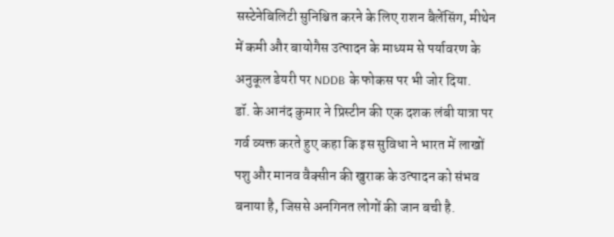सस्टेनेबिलिटी सुनिश्चित करने के लिए राशन बैलेंसिंग, मीथेन में कमी और बायोगैस उत्पादन के माध्यम से पर्यावरण के अनुकूल डेयरी पर NDDB के फोकस पर भी जोर दिया.
डॉ. के आनंद कुमार ने प्रिस्टीन की एक दशक लंबी यात्रा पर गर्व व्यक्त करते हुए कहा कि इस सुविधा ने भारत में लाखों पशु और मानव वैक्सीन की खुराक के उत्पादन को संभव बनाया है, जिससे अनगिनत लोगों की जान बची है.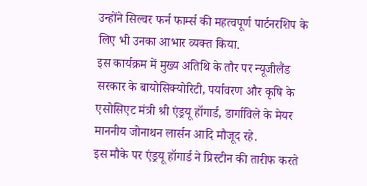उन्होंने सिल्वर फर्न फार्म्स की महत्वपूर्ण पार्टनरशिप के लिए भी उनका आभार व्यक्त किया.
इस कार्यक्रम में मुख्य अतिथि के तौर पर न्यूजीलैंड सरकार के बायोसिक्योरिटी, पर्यावरण और कृषि के एसोसिएट मंत्री श्री एंड्रयू हॉगार्ड, डार्गाविले के मेयर माननीय जोनाथन लार्सन आदि मौजूद रहे.
इस मौके पर एंड्रयू हॉगार्ड ने प्रिस्टीन की तारीफ करते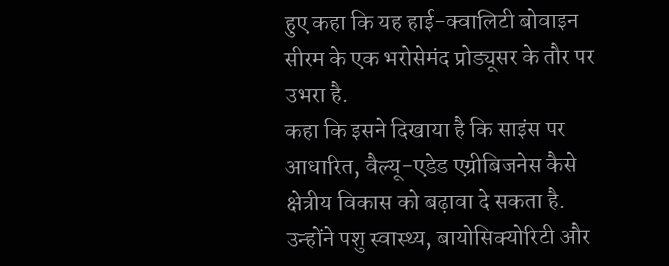हुए कहा कि यह हाई-क्वालिटी बोवाइन सीरम के एक भरोसेमंद प्रोड्यूसर के तौर पर उभरा है.
कहा कि इसने दिखाया है कि साइंस पर आधारित, वैल्यू-एडेड एग्रीबिजनेस कैसे क्षेत्रीय विकास को बढ़ावा दे सकता है.
उन्होंने पशु स्वास्थ्य, बायोसिक्योरिटी और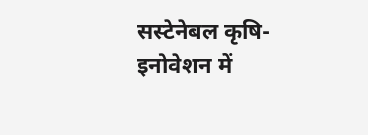सस्टेनेबल कृषि-इनोवेशन में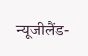न्यूजीलैंड-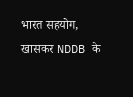भारत सहयोग, खासकर NDDB के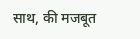साथ, की मजबूत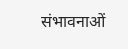संभावनाओं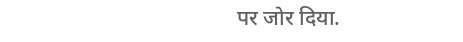पर जोर दिया.